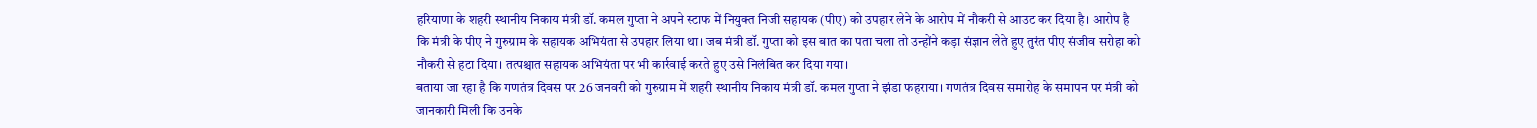हरियाणा के शहरी स्थानीय निकाय मंत्री डॉ. कमल गुप्ता ने अपने स्टाफ में नियुक्त निजी सहायक (पीए) को उपहार लेने के आरोप में नौकरी से आउट कर दिया है। आरोप है कि मंत्री के पीए ने गुरुग्राम के सहायक अभियंता से उपहार लिया था। जब मंत्री डॉ. गुप्ता को इस बात का पता चला तो उन्होंने कड़ा संज्ञान लेते हुए तुरंत पीए संजीव सरोहा को नौकरी से हटा दिया। तत्पश्चात सहायक अभियंता पर भी कार्रवाई करते हुए उसे निलंबित कर दिया गया।
बताया जा रहा है कि गणतंत्र दिवस पर 26 जनवरी को गुरुग्राम में शहरी स्थानीय निकाय मंत्री डॉ. कमल गुप्ता ने झंडा फहराया। गणतंत्र दिवस समारोह के समापन पर मंत्री को जानकारी मिली कि उनके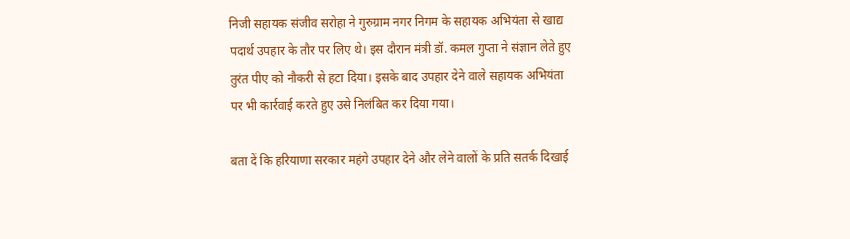निजी सहायक संजीव सरोहा ने गुरुग्राम नगर निगम के सहायक अभियंता से खाद्य पदार्थ उपहार के तौर पर लिए थे। इस दौरान मंत्री डॉ. कमल गुप्ता ने संज्ञान लेते हुए तुरंत पीए को नौकरी से हटा दिया। इसके बाद उपहार देने वाले सहायक अभियंता पर भी कार्रवाई करते हुए उसे निलंबित कर दिया गया।

बता दें कि हरियाणा सरकार महंगे उपहार देने और लेने वालों के प्रति सतर्क दिखाई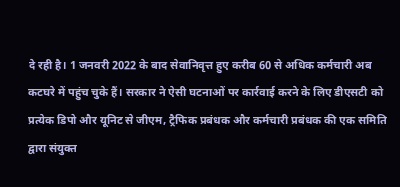दे रही है। 1 जनवरी 2022 के बाद सेवानिवृत्त हुए करीब 60 से अधिक कर्मचारी अब कटघरे में पहुंच चुके हैं। सरकार ने ऐसी घटनाओं पर कार्रवाई करने के लिए डीएसटी को प्रत्येक डिपो और यूनिट से जीएम, ट्रैफिक प्रबंधक और कर्मचारी प्रबंधक की एक समिति द्वारा संयुक्त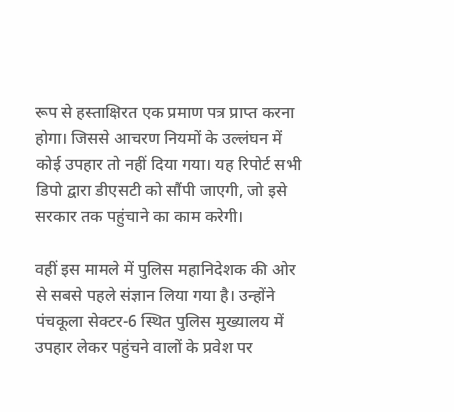रूप से हस्ताक्षिरत एक प्रमाण पत्र प्राप्त करना होगा। जिससे आचरण नियमों के उल्लंघन में कोई उपहार तो नहीं दिया गया। यह रिपोर्ट सभी डिपो द्वारा डीएसटी को सौंपी जाएगी, जो इसे सरकार तक पहुंचाने का काम करेगी।

वहीं इस मामले में पुलिस महानिदेशक की ओर से सबसे पहले संज्ञान लिया गया है। उन्होंने पंचकूला सेक्टर-6 स्थित पुलिस मुख्यालय में उपहार लेकर पहुंचने वालों के प्रवेश पर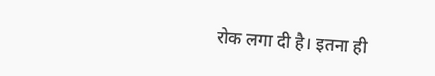रोक लगा दी है। इतना ही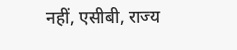नहीं, एसीबी, राज्य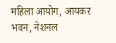महिला आयोग, आयकर भवन, नेशनल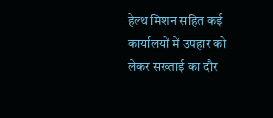हेल्थ मिशन सहित कई कार्यालयों में उपहार को लेकर सख्ताई का दौर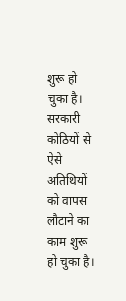शुरू हो चुका है। सरकारी कोठियों से ऐसे अतिथियों को वापस लौटाने का काम शुरू हो चुका है।